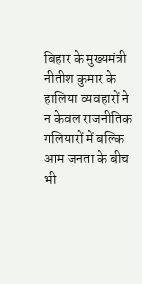बिहार के मुख्यमंत्री नीतीश कुमार के हालिया व्यवहारों ने न केवल राजनीतिक गलियारों में बल्कि आम जनता के बीच भी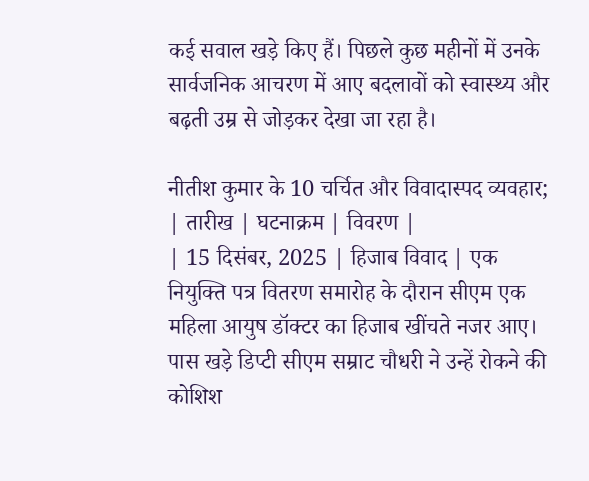कई सवाल खड़े किए हैं। पिछले कुछ महीनों में उनके सार्वजनिक आचरण में आए बदलावों को स्वास्थ्य और बढ़ती उम्र से जोड़कर देखा जा रहा है।

नीतीश कुमार के 10 चर्चित और विवादास्पद व्यवहार;
| तारीख | घटनाक्रम | विवरण |
| 15 दिसंबर, 2025 | हिजाब विवाद | एक नियुक्ति पत्र वितरण समारोह के दौरान सीएम एक महिला आयुष डॉक्टर का हिजाब खींचते नजर आए। पास खड़े डिप्टी सीएम सम्राट चौधरी ने उन्हें रोकने की कोशिश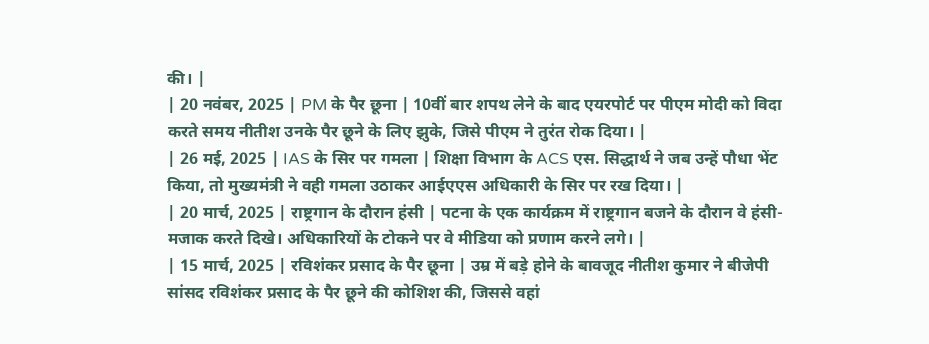की। |
| 20 नवंबर, 2025 | PM के पैर छूना | 10वीं बार शपथ लेने के बाद एयरपोर्ट पर पीएम मोदी को विदा करते समय नीतीश उनके पैर छूने के लिए झुके, जिसे पीएम ने तुरंत रोक दिया। |
| 26 मई, 2025 | IAS के सिर पर गमला | शिक्षा विभाग के ACS एस. सिद्धार्थ ने जब उन्हें पौधा भेंट किया, तो मुख्यमंत्री ने वही गमला उठाकर आईएएस अधिकारी के सिर पर रख दिया। |
| 20 मार्च, 2025 | राष्ट्रगान के दौरान हंसी | पटना के एक कार्यक्रम में राष्ट्रगान बजने के दौरान वे हंसी-मजाक करते दिखे। अधिकारियों के टोकने पर वे मीडिया को प्रणाम करने लगे। |
| 15 मार्च, 2025 | रविशंकर प्रसाद के पैर छूना | उम्र में बड़े होने के बावजूद नीतीश कुमार ने बीजेपी सांसद रविशंकर प्रसाद के पैर छूने की कोशिश की, जिससे वहां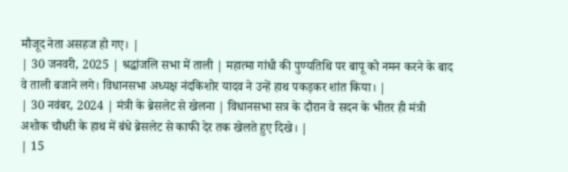मौजूद नेता असहज हो गए। |
| 30 जनवरी, 2025 | श्रद्धांजलि सभा में ताली | महात्मा गांधी की पुण्यतिथि पर बापू को नमन करने के बाद वे ताली बजाने लगे। विधानसभा अध्यक्ष नंदकिशोर यादव ने उन्हें हाथ पकड़कर शांत किया। |
| 30 नवंबर, 2024 | मंत्री के ब्रेसलेट से खेलना | विधानसभा सत्र के दौरान वे सदन के भीतर ही मंत्री अशोक चौधरी के हाथ में बंधे ब्रेसलेट से काफी देर तक खेलते हुए दिखे। |
| 15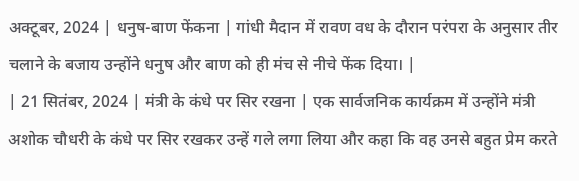अक्टूबर, 2024 | धनुष-बाण फेंकना | गांधी मैदान में रावण वध के दौरान परंपरा के अनुसार तीर चलाने के बजाय उन्होंने धनुष और बाण को ही मंच से नीचे फेंक दिया। |
| 21 सितंबर, 2024 | मंत्री के कंधे पर सिर रखना | एक सार्वजनिक कार्यक्रम में उन्होंने मंत्री अशोक चौधरी के कंधे पर सिर रखकर उन्हें गले लगा लिया और कहा कि वह उनसे बहुत प्रेम करते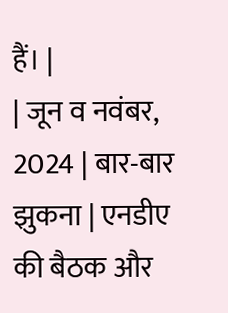हैं। |
| जून व नवंबर, 2024 | बार-बार झुकना | एनडीए की बैठक और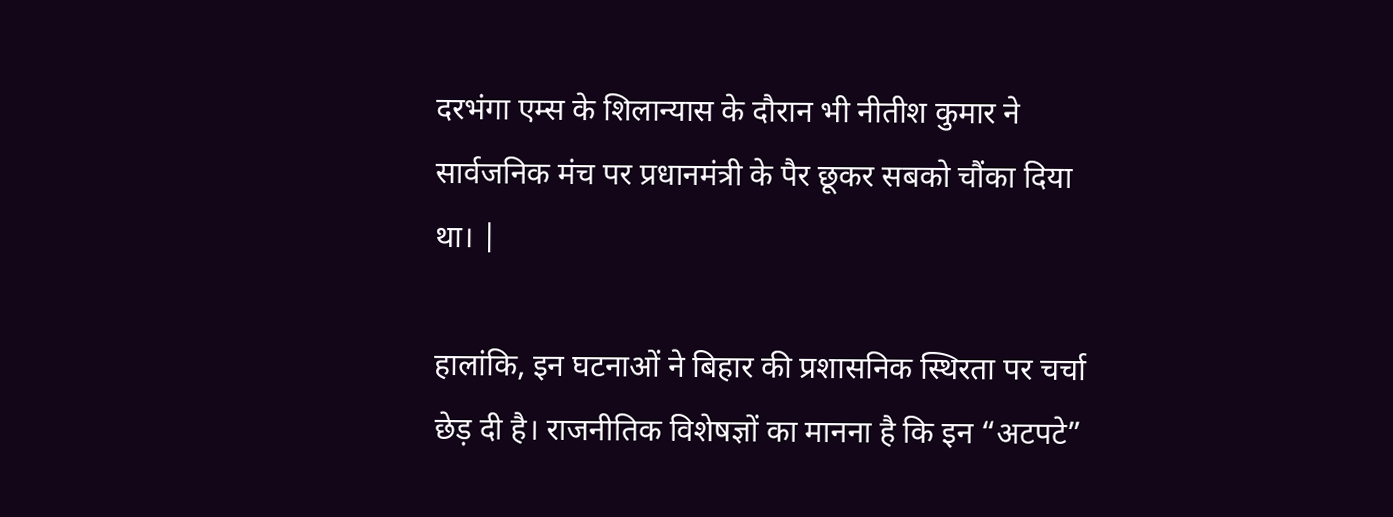दरभंगा एम्स के शिलान्यास के दौरान भी नीतीश कुमार ने सार्वजनिक मंच पर प्रधानमंत्री के पैर छूकर सबको चौंका दिया था। |

हालांकि, इन घटनाओं ने बिहार की प्रशासनिक स्थिरता पर चर्चा छेड़ दी है। राजनीतिक विशेषज्ञों का मानना है कि इन “अटपटे”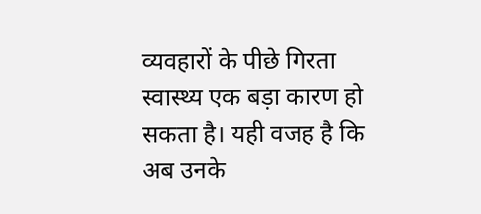व्यवहारों के पीछे गिरता स्वास्थ्य एक बड़ा कारण हो सकता है। यही वजह है कि अब उनके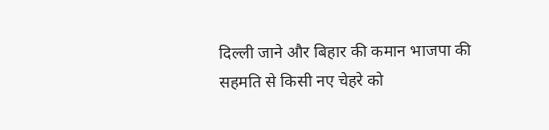दिल्ली जाने और बिहार की कमान भाजपा की सहमति से किसी नए चेहरे को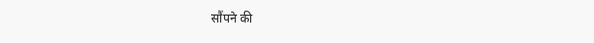सौंपने की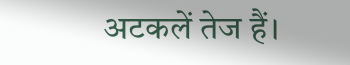अटकलें तेज हैं।